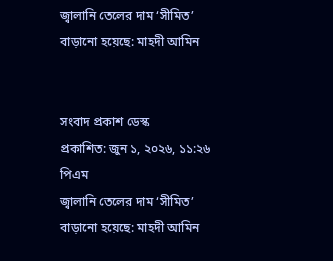জ্বালানি তেলের দাম ‘সীমিত’ বাড়ানো হয়েছে: মাহদী আমিন


সংবাদ প্রকাশ ডেস্ক
প্রকাশিত: জুন ১, ২০২৬, ১১:২৬ পিএম
জ্বালানি তেলের দাম ‘সীমিত’ বাড়ানো হয়েছে: মাহদী আমিন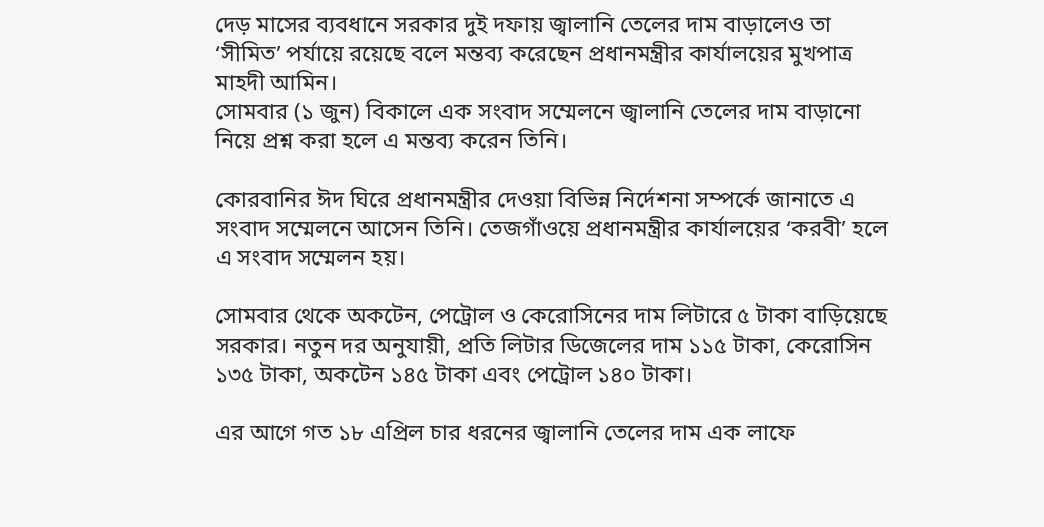দেড় মাসের ব্যবধানে সরকার দুই দফায় জ্বালানি তেলের দাম বাড়ালেও তা ‘সীমিত’ পর্যায়ে রয়েছে বলে মন্তব্য করেছেন প্রধানমন্ত্রীর কার্যালয়ের মুখপাত্র মাহদী আমিন।
সোমবার (১ জুন) বিকালে এক সংবাদ সম্মেলনে জ্বালানি তেলের দাম বাড়ানো নিয়ে প্রশ্ন করা হলে এ মন্তব্য করেন তিনি।

কোরবানির ঈদ ঘিরে প্রধানমন্ত্রীর দেওয়া বিভিন্ন নির্দেশনা সম্পর্কে জানাতে এ সংবাদ সম্মেলনে আসেন তিনি। তেজগাঁওয়ে প্রধানমন্ত্রীর কার্যালয়ের ‘করবী’ হলে এ সংবাদ সম্মেলন হয়।

সোমবার থেকে অকটেন, পেট্রোল ও কেরোসিনের দাম লিটারে ৫ টাকা বাড়িয়েছে সরকার। নতুন দর অনুযায়ী, প্রতি লিটার ডিজেলের দাম ১১৫ টাকা, কেরোসিন ১৩৫ টাকা, অকটেন ১৪৫ টাকা এবং পেট্রোল ১৪০ টাকা।

এর আগে গত ১৮ এপ্রিল চার ধরনের জ্বালানি তেলের দাম এক লাফে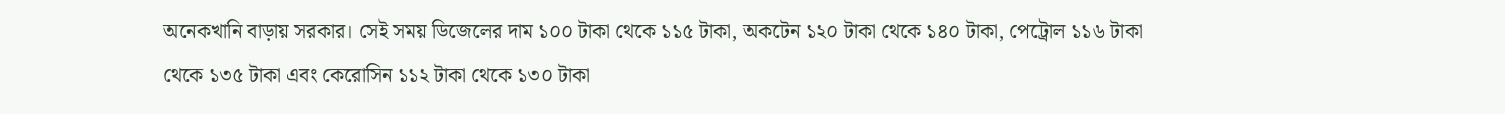অনেকখানি বাড়ায় সরকার। সেই সময় ডিজেলের দাম ১০০ টাকা থেকে ১১৫ টাকা, অকটেন ১২০ টাকা থেকে ১৪০ টাকা, পেট্রোল ১১৬ টাকা থেকে ১৩৫ টাকা এবং কেরোসিন ১১২ টাকা থেকে ১৩০ টাকা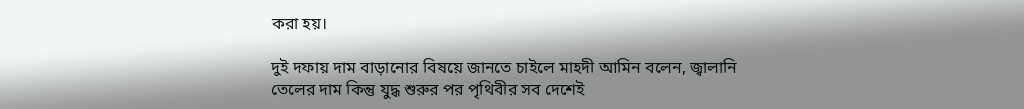করা হয়।

দুই দফায় দাম বাড়ানোর বিষয়ে জানতে চাইলে মাহদী আমিন বলেন, জ্বালানি তেলের দাম কিন্তু যুদ্ধ শুরুর পর পৃথিবীর সব দেশেই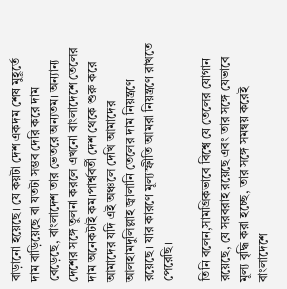বাড়ানো হয়েছে। যে কয়টা দেশ একদম শেষ মুহূর্তে দাম বাড়িয়েছে বা যতটা সম্ভব দেরি করে দাম বেড়েছে, বাংলাদেশ তার ভেতরে অন্যতম। অন্যান্য দেশের সঙ্গে তুলনা করলে এখনো বাংলাদেশে তেলের দাম অনেকটাই কম।পার্শ্ববর্তী দেশ থেকে শুরু করে আমাদের যদি এই অঞ্চলে দেখি আমাদের আলহামদুলিল্লাহ জ্বালানি তেলের দাম নিয়ন্ত্রণে রয়েছে। যার কারণে মূল্যস্ফীতি আমরা নিয়ন্ত্রণে রাখতে পেরেছি।

তিনি বলেন,সামগ্রিকভাবে বিশ্বে যে তেলের যোগান রয়েছে, যে সরবরাহ রয়েছে এবং তার সঙ্গে যেভাবে মূল্য বৃদ্ধি করা হচ্ছে, তার সঙ্গে সমন্বয় করেই বাংলাদেশে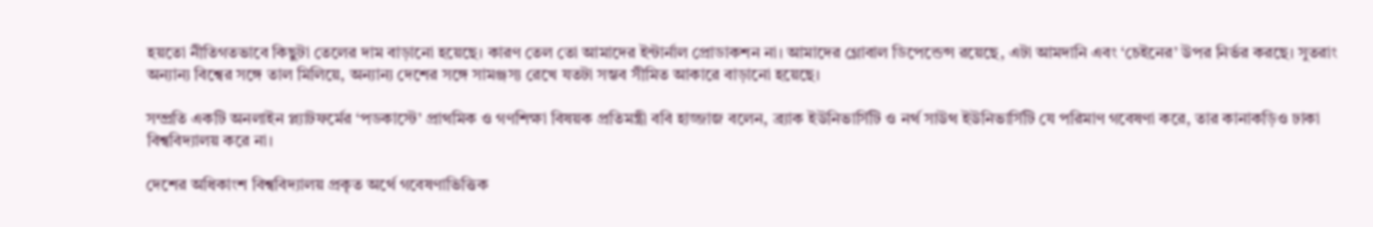হয়তো নীতিগতভাবে কিছুটা তেলের দাম বাড়ানো হয়েছে। কারণ তেল তো আমাদের ইন্টার্নাল প্রোডাকশন না। আমাদের গ্লোবাল ডিপেন্ডেন্স রয়েছে, এটা আমদানি এবং ‘চেইনের’ উপর নির্ভর করছে। সুতরাং অন্যান্য বিশ্বের সঙ্গে তাল মিলিয়ে, অন্যান্য দেশের সঙ্গে সামঞ্জস্য রেখে যতটা সম্ভব সীমিত আকারে বাড়ানো হয়েছে।

সম্প্রতি একটি অনলাইন প্ল্যাটফর্মের ‘পডকাস্টে’ প্রাথমিক ও গণশিক্ষা বিষয়ক প্রতিমন্ত্রী ববি হাজ্জাজ বলেন, ব্র্যাক ইউনিভার্সিটি ও নর্থ সাউথ ইউনিভার্সিটি যে পরিমাণ গবেষণা করে, তার কানাকড়িও ঢাকা বিশ্ববিদ্যালয় করে না।

দেশের অধিকাংশ বিশ্ববিদ্যালয় প্রকৃত অর্থে গবেষণাভিত্তিক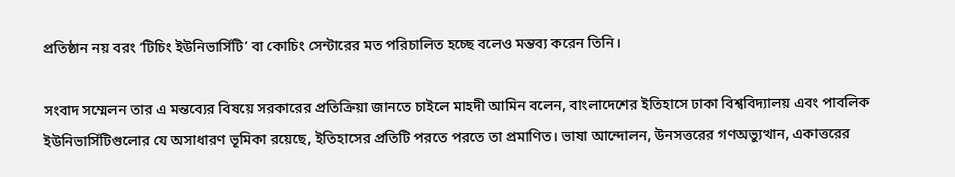প্রতিষ্ঠান নয় বরং ‘টিচিং ইউনিভার্সিটি’ বা কোচিং সেন্টারের মত পরিচালিত হচ্ছে বলেও মন্তব্য করেন তিনি।

সংবাদ সম্মেলন তার এ মন্তব্যের বিষয়ে সরকারের প্রতিক্রিয়া জানতে চাইলে মাহদী আমিন বলেন, বাংলাদেশের ইতিহাসে ঢাকা বিশ্ববিদ্যালয় এবং পাবলিক ইউনিভার্সিটিগুলোর যে অসাধারণ ভূমিকা রয়েছে, ইতিহাসের প্রতিটি পরতে পরতে তা প্রমাণিত। ভাষা আন্দোলন, উনসত্তরের গণঅভ্যুত্থান, একাত্তরের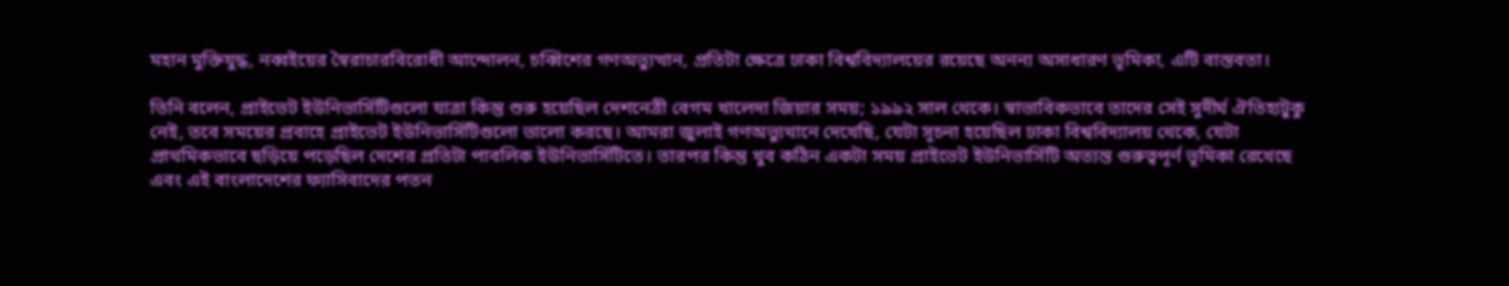মহান মুক্তিযুদ্ধ, নব্বইয়ের স্বৈরাচারবিরোধী আন্দোলন, চব্বিশের গণঅভ্যুত্থান, প্রতিটা ক্ষেত্রে ঢাকা বিশ্ববিদ্যালয়ের রয়েছে অনন্য অসাধারণ ভূমিকা, এটি বাস্তবতা।

তিনি বলেন, প্রাইভেট ইউনিভার্সিটিগুলো যাত্রা কিন্তু শুরু হয়েছিল দেশনেত্রী বেগম খালেদা জিয়ার সময়; ১৯৯২ সাল থেকে। স্বাভাবিকভাবে তাদের সেই সুদীর্ঘ ঐতিহ্যটুকু নেই, তবে সময়ের প্রবাহে প্রাইভেট ইউনিভার্সিটিগুলো ভালো করছে। আমরা জুলাই গণঅভ্যুথানে দেখেছি, যেটা সূচনা হয়েছিল ঢাকা বিশ্ববিদ্যালয় থেকে, যেটা প্রাথমিকভাবে ছড়িয়ে পড়েছিল দেশের প্রতিটা পাবলিক ইউনিভার্সিটিতে। তারপর কিন্তু খুব কঠিন একটা সময় প্রাইভেট ইউনিভার্সিটি অত্যন্ত গুরুত্বপূর্ণ ভূমিকা রেখেছে এবং এই বাংলাদেশের ফ্যাসিবাদের পতন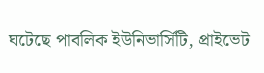ঘটেছে পাবলিক ইউনিভার্সিটি, প্রাইভেট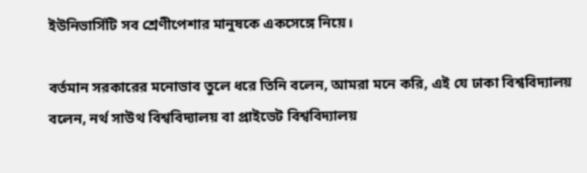ইউনিভার্সিটি সব শ্রেণীপেশার মানুষকে একসেঙ্গে নিয়ে।

বর্তমান সরকারের মনোভাব তুলে ধরে তিনি বলেন, আমরা মনে করি, এই যে ঢাকা বিশ্ববিদ্যালয় বলেন, নর্থ সাউথ বিশ্ববিদ্যালয় বা প্রাইভেট বিশ্ববিদ্যালয়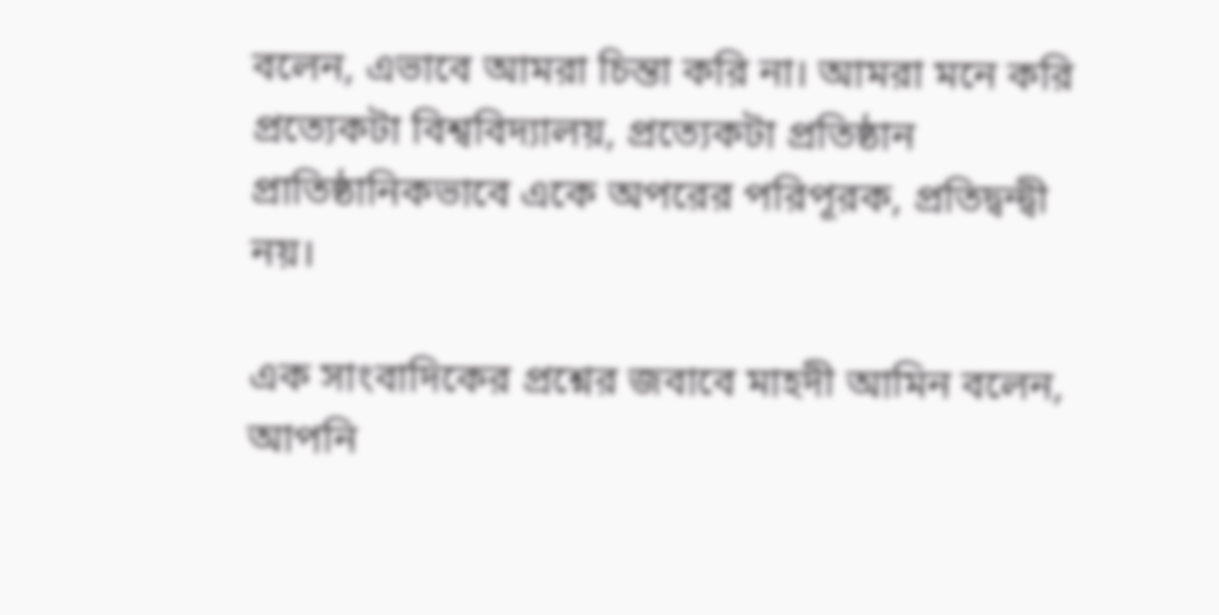বলেন, এভাবে আমরা চিন্তা করি না। আমরা মনে করি প্রত্যেকটা বিশ্ববিদ্যালয়, প্রত্যেকটা প্রতিষ্ঠান প্রাতিষ্ঠানিকভাবে একে অপরের পরিপূরক, প্রতিদ্বন্দ্বী নয়।

এক সাংবাদিকের প্রশ্নের জবাবে মাহদী আমিন বলেন, আপনি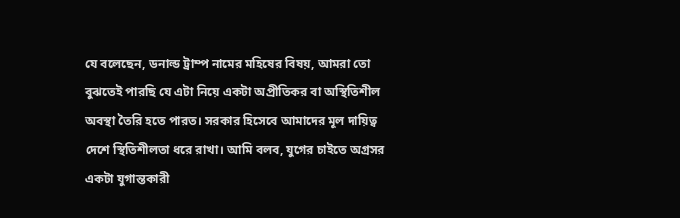যে বলেছেন, ডনাল্ড ট্রাম্প নামের মহিষের বিষয়, আমরা তো বুঝতেই পারছি যে এটা নিয়ে একটা অপ্রীতিকর বা অস্থিতিশীল অবস্থা তৈরি হতে পারত। সরকার হিসেবে আমাদের মূল দায়িত্ব দেশে স্থিতিশীলতা ধরে রাখা। আমি বলব, যুগের চাইতে অগ্রসর একটা যুগান্তকারী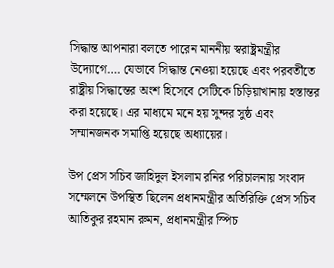সিদ্ধান্ত আপনারা বলতে পারেন মাননীয় স্বরাষ্ট্রমন্ত্রীর উদ্যোগে…. যেভাবে সিদ্ধান্ত নেওয়া হয়েছে এবং পরবর্তীতে রাষ্ট্রীয় সিদ্ধান্তের অংশ হিসেবে সেটিকে চিড়িয়াখানায় হস্তান্তর করা হয়েছে। এর মাধ্যমে মনে হয় সুন্দর সুষ্ঠ এবং সম্মানজনক সমাপ্তি হয়েছে অধ্যায়ের।

উপ প্রেস সচিব জাহিদুল ইসলাম রনির পরিচালনায় সংবাদ সম্মেলনে উপস্থিত ছিলেন প্রধানমন্ত্রীর অতিরিক্তি প্রেস সচিব আতিকুর রহমান রুমন, প্রধানমন্ত্রীর স্পিচ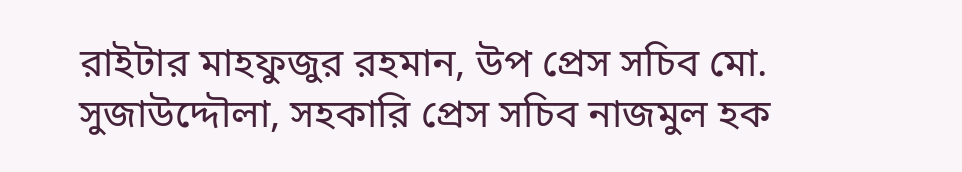রাইটার মাহফুজুর রহমান, উপ প্রেস সচিব মো. সুজাউদ্দৌলা, সহকারি প্রেস সচিব নাজমুল হক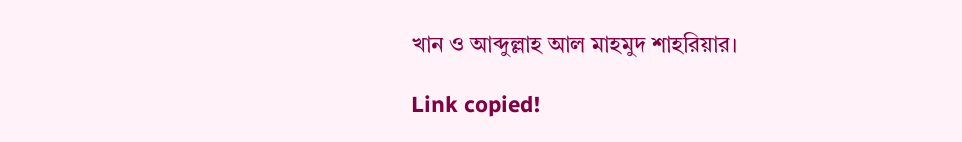খান ও আব্দুল্লাহ আল মাহমুদ শাহরিয়ার।

Link copied!